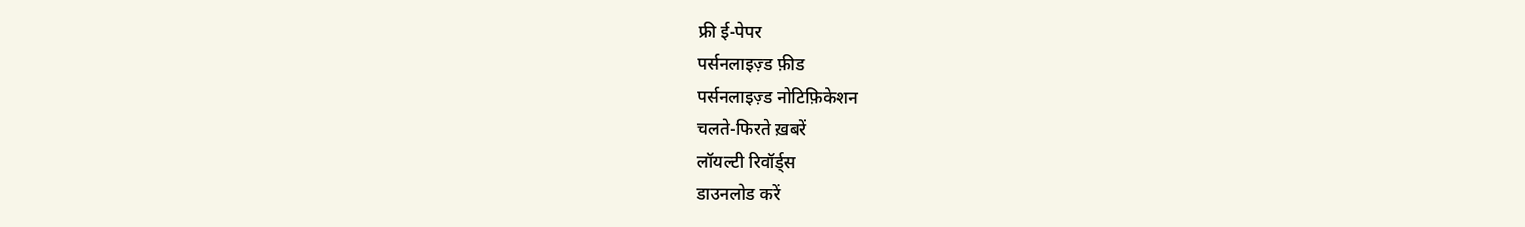फ्री ई-पेपर
पर्सनलाइज़्ड फ़ीड
पर्सनलाइज़्ड नोटिफ़िकेशन
चलते-फिरते ख़बरें
लॉयल्टी रिवॉर्ड्स
डाउनलोड करें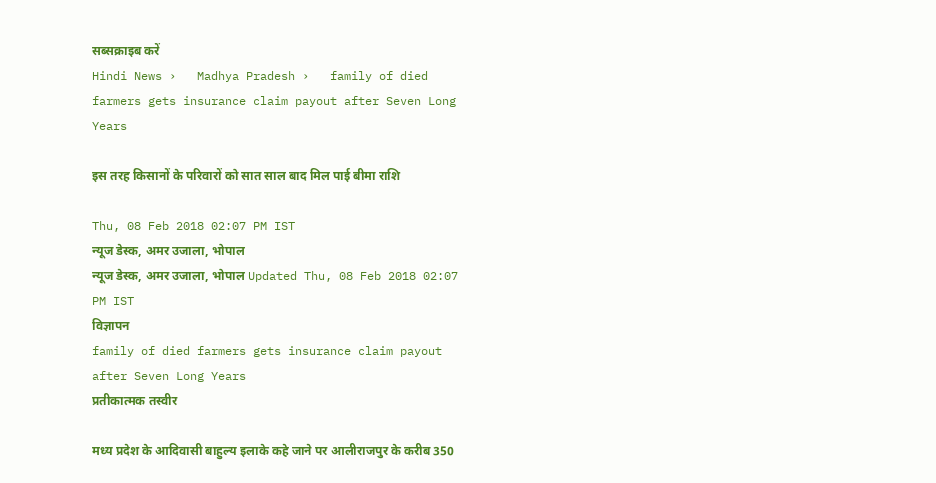सब्सक्राइब करें
Hindi News ›   Madhya Pradesh ›   family of died farmers gets insurance claim payout after Seven Long Years

इस तरह किसानों के परिवारों को सात साल बाद मिल पाई बीमा राशि

Thu, 08 Feb 2018 02:07 PM IST
न्यूज डेस्क, अमर उजाला, भोपाल
न्यूज डेस्क, अमर उजाला, भोपाल Updated Thu, 08 Feb 2018 02:07 PM IST
विज्ञापन
family of died farmers gets insurance claim payout after Seven Long Years
प्रतीकात्मक तस्वीर

मध्य प्रदेश के आदिवासी बाहुल्य इलाके कहे जाने पर आलीराजपुर के करीब 350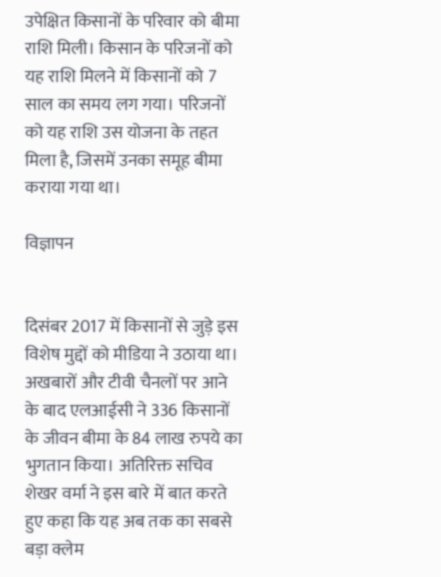उपेक्षित किसानों के परिवार को बीमा राशि मिली। किसान के परिजनों को यह राशि मिलने में किसानों को 7 साल का समय लग गया। परिजनों को यह राशि उस योजना के तहत मिला है, जिसमें उनका समूह बीमा कराया गया था।

विज्ञापन


दिसंबर 2017 में किसानों से जुड़े इस विशेष मुद्दों को मीडिया ने उठाया था। अखबारों और टीवी चैनलों पर आने के बाद एलआईसी ने 336 किसानों के जीवन बीमा के 84 लाख रुपये का भुगतान किया। अतिरिक्त सचिव शेखर वर्मा ने इस बारे में बात करते हुए कहा कि यह अब तक का सबसे बड़ा क्लेम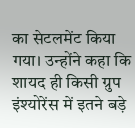का सेटलमेंट किया गया। उन्होंने कहा कि शायद ही किसी ग्रुप इंश्योरेंस में इतने बड़े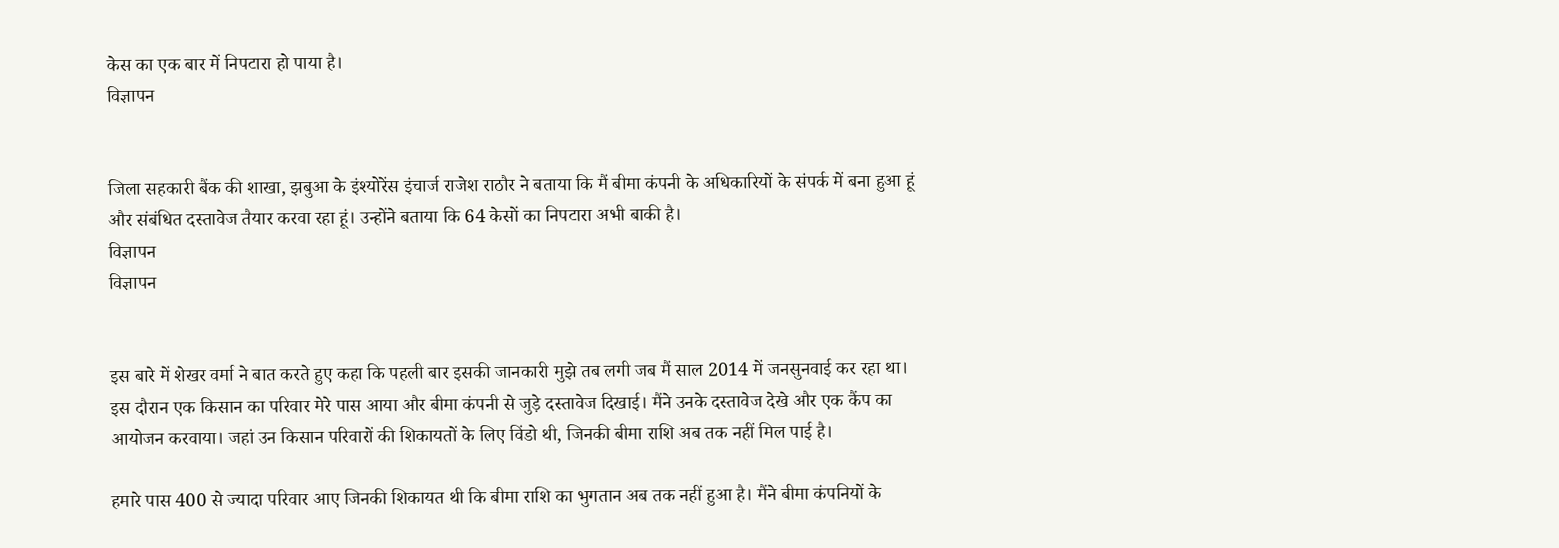केस का एक बार में निपटारा हो पाया है।
विज्ञापन


जिला सहकारी बैंक की शाखा, झबुआ के इंश्योरेंस इंचार्ज राजेश राठौर ने बताया कि मैं बीमा कंपनी के अधिकारियों के संपर्क में बना हुआ हूं और संबंधित दस्तावेज तैयार करवा रहा हूं। उन्होंने बताया कि 64 केसों का निपटारा अभी बाकी है।
विज्ञापन
विज्ञापन


इस बारे में शेखर वर्मा ने बात करते हुए कहा कि पहली बार इसकी जानकारी मुझे तब लगी जब मैं साल 2014 में जनसुनवाई कर रहा था। इस दौरान एक किसान का परिवार मेरे पास आया और बीमा कंपनी से जुड़े दस्तावेज दिखाई। मैंने उनके दस्तावेज देखे और एक कैंप का आयोजन करवाया। जहां उन किसान परिवारों की शिकायतों के लिए विंडो थी, जिनकी बीमा राशि अब तक नहीं मिल पाई है।

हमारे पास 400 से ज्यादा परिवार आए जिनकी शिकायत थी कि बीमा राशि का भुगतान अब तक नहीं हुआ है। मैंने बीमा कंपनियों के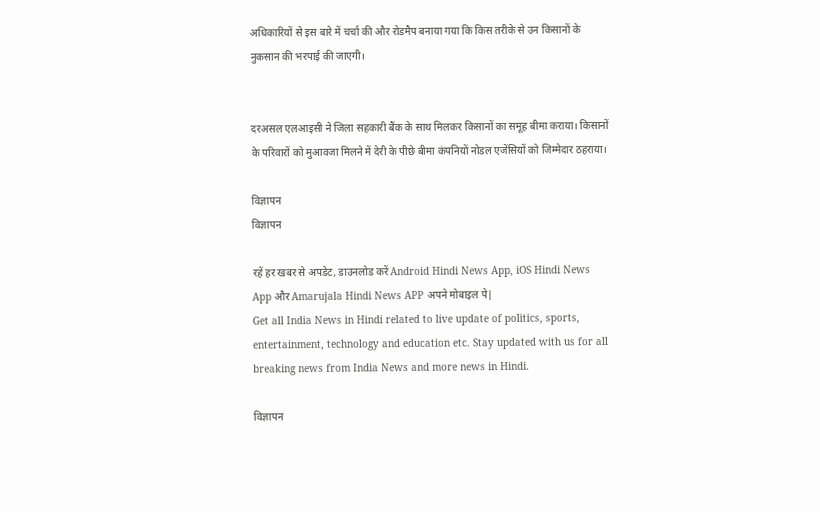अधिकारियों से इस बारे में चर्चा की और रोडमैप बनाया गया कि किस तरीके से उन किसानों के नुकसान की भरपाई की जाएगी।


दरअसल एलआइसी ने जिला सहकारी बैंक के साथ मिलकर किसानों का समूह बीमा कराया। किसानों के परिवारों को मुआवजा मिलने में देरी के पीछे बीमा कंपनियों नोडल एजेंसियों को जिम्मेदार ठहराया।

विज्ञापन
विज्ञापन

रहें हर खबर से अपडेट, डाउनलोड करें Android Hindi News App, iOS Hindi News App और Amarujala Hindi News APP अपने मोबाइल पे|
Get all India News in Hindi related to live update of politics, sports, entertainment, technology and education etc. Stay updated with us for all breaking news from India News and more news in Hindi.

विज्ञापन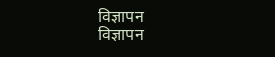विज्ञापन
विज्ञापन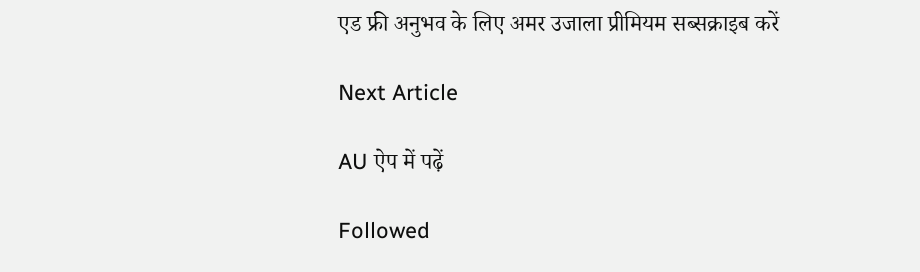एड फ्री अनुभव के लिए अमर उजाला प्रीमियम सब्सक्राइब करें

Next Article

AU ऐप में पढ़ें

Followed